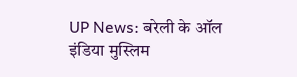UP News: बरेली के ऑल इंडिया मुस्लिम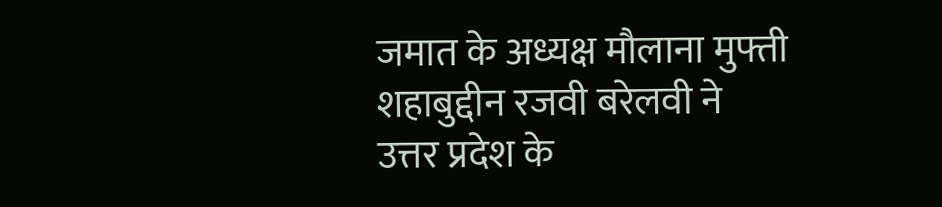जमात के अध्यक्ष मौलाना मुफ्ती शहाबुद्दीन रजवी बरेलवी ने उत्तर प्रदेश के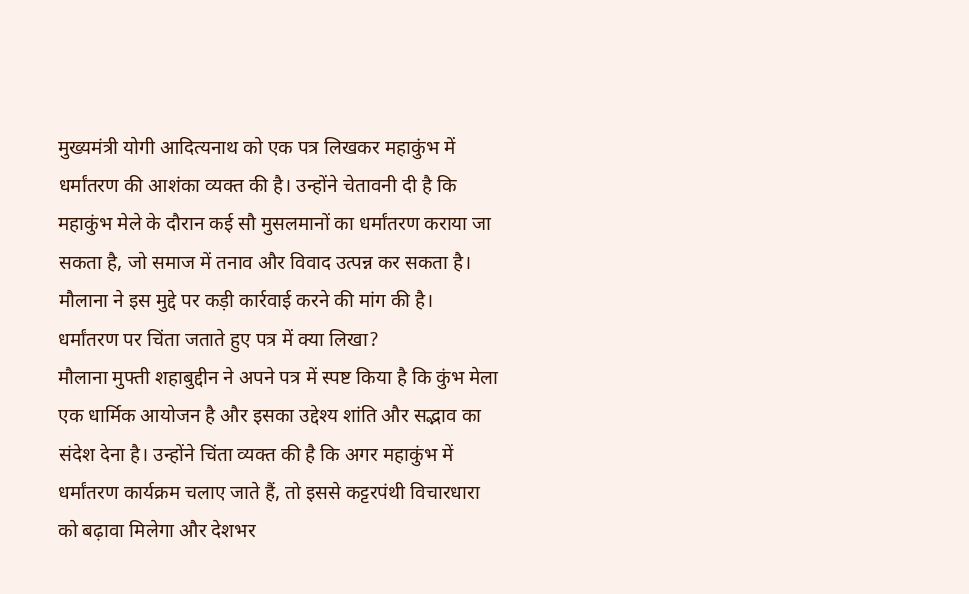मुख्यमंत्री योगी आदित्यनाथ को एक पत्र लिखकर महाकुंभ में धर्मांतरण की आशंका व्यक्त की है। उन्होंने चेतावनी दी है कि महाकुंभ मेले के दौरान कई सौ मुसलमानों का धर्मांतरण कराया जा सकता है, जो समाज में तनाव और विवाद उत्पन्न कर सकता है। मौलाना ने इस मुद्दे पर कड़ी कार्रवाई करने की मांग की है।
धर्मांतरण पर चिंता जताते हुए पत्र में क्या लिखा?
मौलाना मुफ्ती शहाबुद्दीन ने अपने पत्र में स्पष्ट किया है कि कुंभ मेला एक धार्मिक आयोजन है और इसका उद्देश्य शांति और सद्भाव का संदेश देना है। उन्होंने चिंता व्यक्त की है कि अगर महाकुंभ में धर्मांतरण कार्यक्रम चलाए जाते हैं, तो इससे कट्टरपंथी विचारधारा को बढ़ावा मिलेगा और देशभर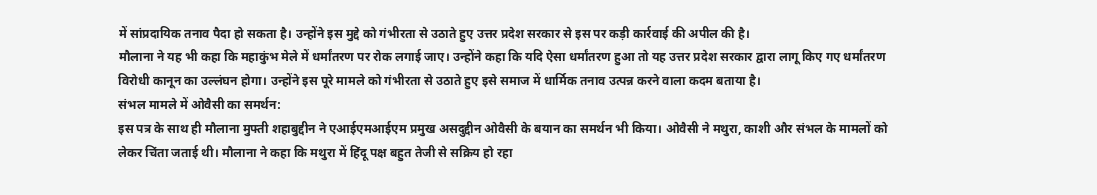में सांप्रदायिक तनाव पैदा हो सकता है। उन्होंने इस मुद्दे को गंभीरता से उठाते हुए उत्तर प्रदेश सरकार से इस पर कड़ी कार्रवाई की अपील की है।
मौलाना ने यह भी कहा कि महाकुंभ मेले में धर्मांतरण पर रोक लगाई जाए। उन्होंने कहा कि यदि ऐसा धर्मांतरण हुआ तो यह उत्तर प्रदेश सरकार द्वारा लागू किए गए धर्मांतरण विरोधी कानून का उल्लंघन होगा। उन्होंने इस पूरे मामले को गंभीरता से उठाते हुए इसे समाज में धार्मिक तनाव उत्पन्न करने वाला कदम बताया है।
संभल मामले में ओवैसी का समर्थन:
इस पत्र के साथ ही मौलाना मुफ्ती शहाबुद्दीन ने एआईएमआईएम प्रमुख असदुद्दीन ओवैसी के बयान का समर्थन भी किया। ओवैसी ने मथुरा, काशी और संभल के मामलों को लेकर चिंता जताई थी। मौलाना ने कहा कि मथुरा में हिंदू पक्ष बहुत तेजी से सक्रिय हो रहा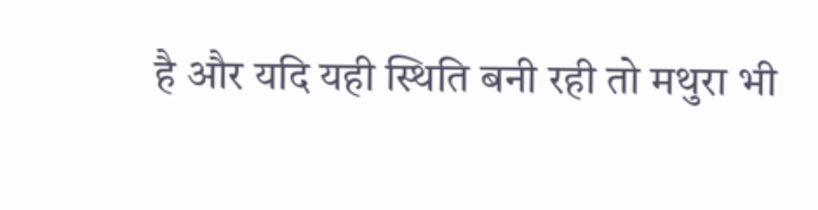है और यदि यही स्थिति बनी रही तो मथुरा भी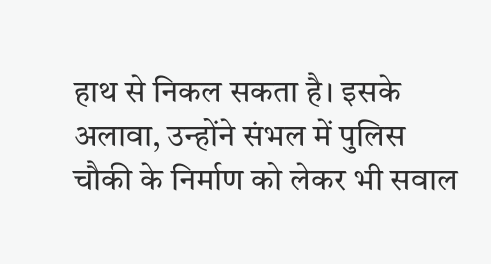हाथ से निकल सकता है। इसके अलावा, उन्होंने संभल में पुलिस चौकी के निर्माण को लेकर भी सवाल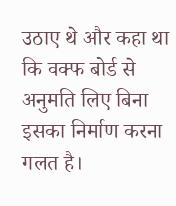उठाए थे और कहा था कि वक्फ बोर्ड से अनुमति लिए बिना इसका निर्माण करना गलत है।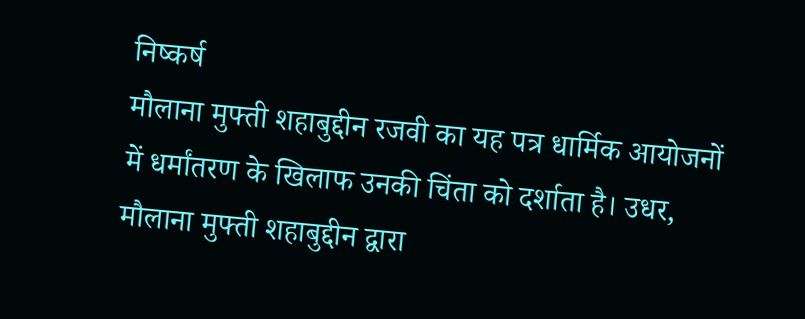निष्कर्ष
मौलाना मुफ्ती शहाबुद्दीन रजवी का यह पत्र धार्मिक आयोजनों में धर्मांतरण के खिलाफ उनकी चिंता को दर्शाता है। उधर, मौलाना मुफ्ती शहाबुद्दीन द्वारा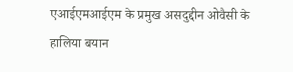एआईएमआईएम के प्रमुख असदुद्दीन ओवैसी के हालिया बयान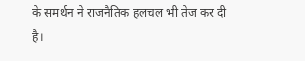के समर्थन ने राजनैतिक हलचल भी तेज कर दी है।